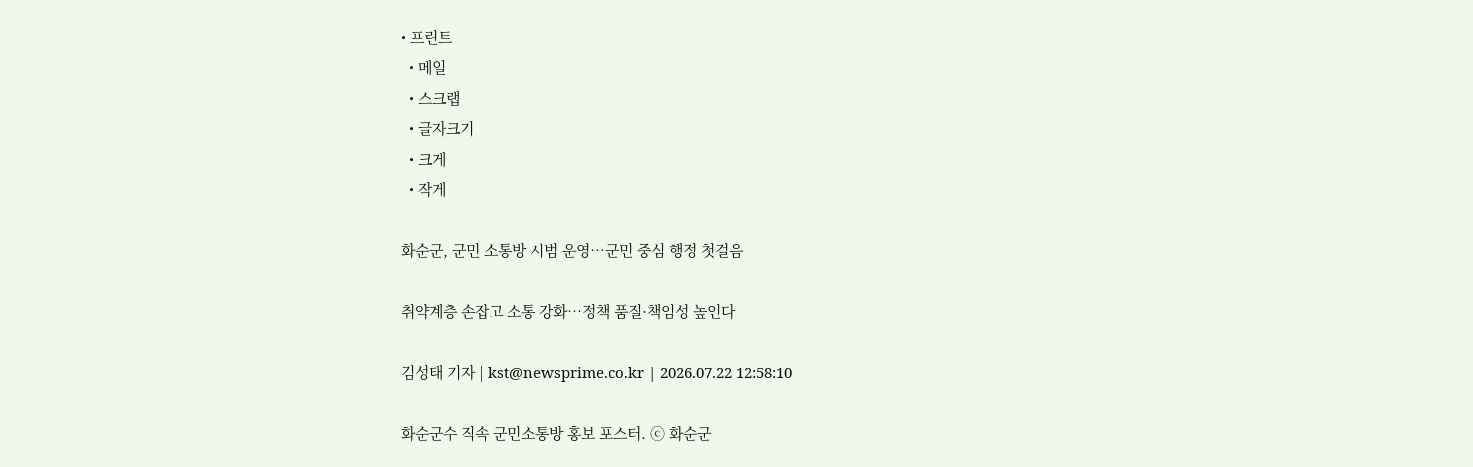• 프린트
  • 메일
  • 스크랩
  • 글자크기
  • 크게
  • 작게

화순군, 군민 소통방 시범 운영…군민 중심 행정 첫걸음

취약계층 손잡고 소통 강화…정책 품질·책임성 높인다

김성태 기자 | kst@newsprime.co.kr | 2026.07.22 12:58:10

화순군수 직속 군민소통방 홍보 포스터. ⓒ 화순군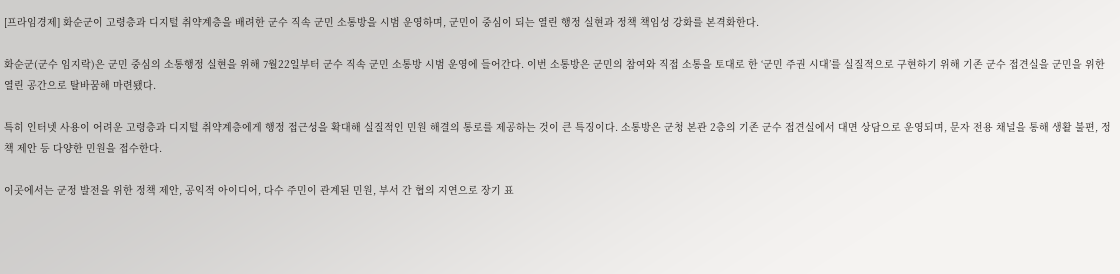[프라임경제] 화순군이 고령층과 디지털 취약계층을 배려한 군수 직속 군민 소통방을 시범 운영하며, 군민이 중심이 되는 열린 행정 실현과 정책 책임성 강화를 본격화한다.

화순군(군수 임지락)은 군민 중심의 소통행정 실현을 위해 7월22일부터 군수 직속 군민 소통방 시범 운영에 들어간다. 이번 소통방은 군민의 참여와 직접 소통을 토대로 한 ‘군민 주권 시대’를 실질적으로 구현하기 위해 기존 군수 접견실을 군민을 위한 열린 공간으로 탈바꿈해 마련됐다.

특히 인터넷 사용이 어려운 고령층과 디지털 취약계층에게 행정 접근성을 확대해 실질적인 민원 해결의 통로를 제공하는 것이 큰 특징이다. 소통방은 군청 본관 2층의 기존 군수 접견실에서 대면 상담으로 운영되며, 문자 전용 채널을 통해 생활 불편, 정책 제안 등 다양한 민원을 접수한다.

이곳에서는 군정 발전을 위한 정책 제안, 공익적 아이디어, 다수 주민이 관계된 민원, 부서 간 협의 지연으로 장기 표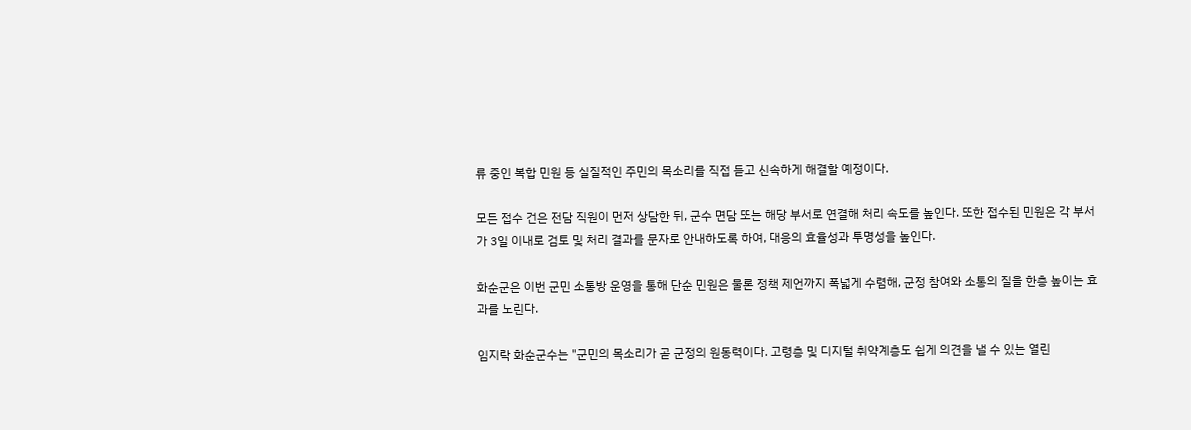류 중인 복합 민원 등 실질적인 주민의 목소리를 직접 듣고 신속하게 해결할 예정이다.

모든 접수 건은 전담 직원이 먼저 상담한 뒤, 군수 면담 또는 해당 부서로 연결해 처리 속도를 높인다. 또한 접수된 민원은 각 부서가 3일 이내로 검토 및 처리 결과를 문자로 안내하도록 하여, 대응의 효율성과 투명성을 높인다.

화순군은 이번 군민 소통방 운영을 통해 단순 민원은 물론 정책 제언까지 폭넓게 수렴해, 군정 참여와 소통의 질을 한층 높이는 효과를 노린다.

임지락 화순군수는 "군민의 목소리가 곧 군정의 원동력이다. 고령층 및 디지털 취약계층도 쉽게 의견을 낼 수 있는 열린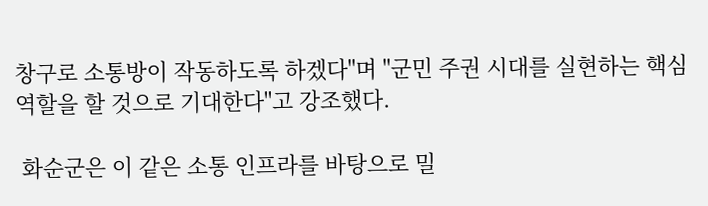창구로 소통방이 작동하도록 하겠다"며 "군민 주권 시대를 실현하는 핵심 역할을 할 것으로 기대한다"고 강조했다.

 화순군은 이 같은 소통 인프라를 바탕으로 밀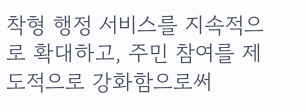착형 행정 서비스를 지속적으로 확대하고, 주민 참여를 제도적으로 강화함으로써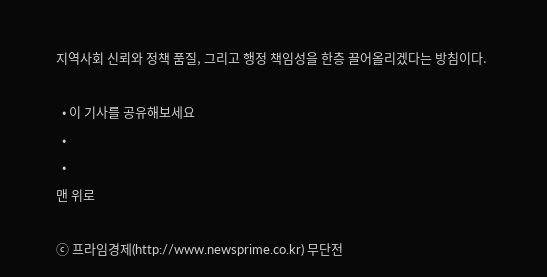지역사회 신뢰와 정책 품질, 그리고 행정 책임성을 한층 끌어올리겠다는 방침이다.

  • 이 기사를 공유해보세요
  •
  •
맨 위로

ⓒ 프라임경제(http://www.newsprime.co.kr) 무단전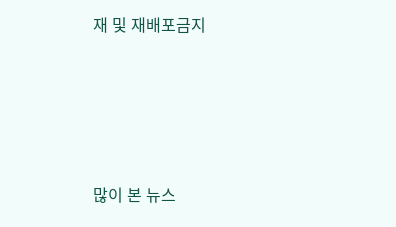재 및 재배포금지






많이 본 뉴스